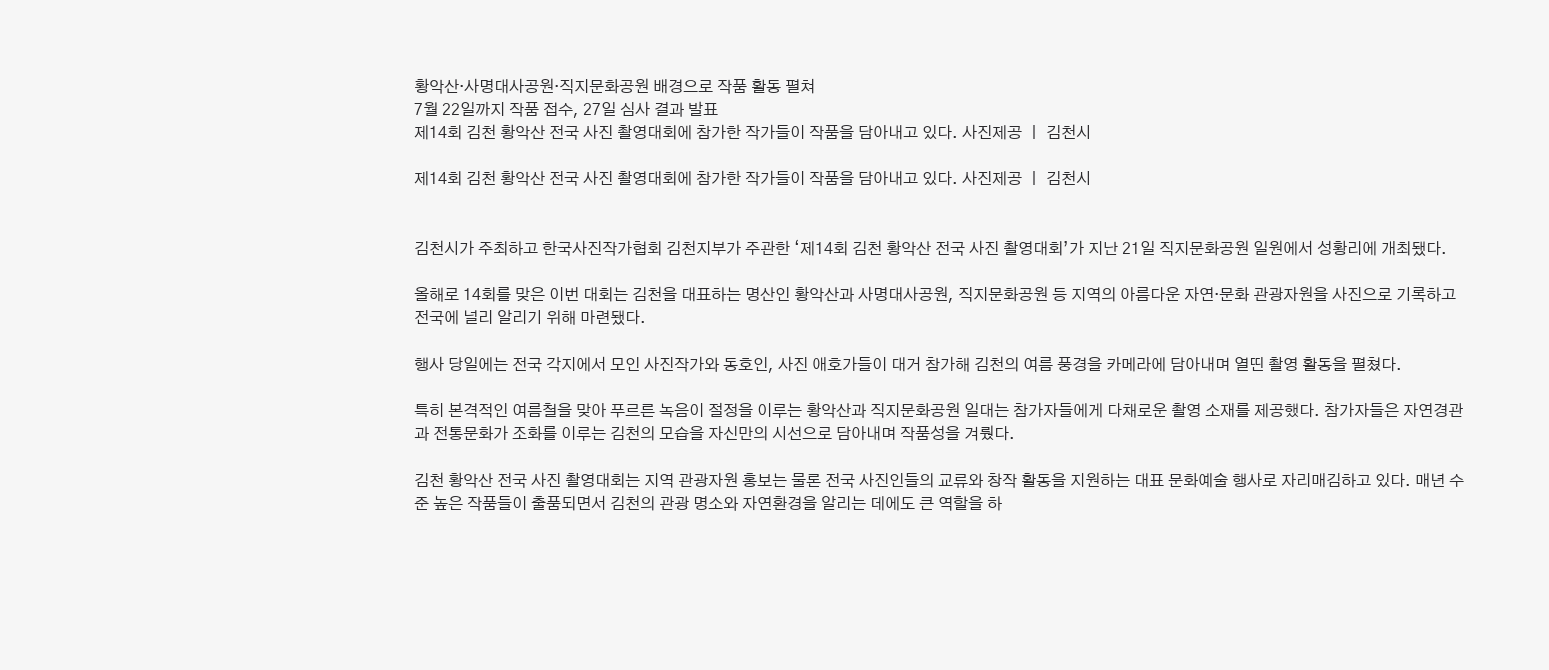황악산·사명대사공원·직지문화공원 배경으로 작품 활동 펼쳐
7월 22일까지 작품 접수, 27일 심사 결과 발표
제14회 김천 황악산 전국 사진 촬영대회에 참가한 작가들이 작품을 담아내고 있다. 사진제공 ㅣ 김천시

제14회 김천 황악산 전국 사진 촬영대회에 참가한 작가들이 작품을 담아내고 있다. 사진제공 ㅣ 김천시


김천시가 주최하고 한국사진작가협회 김천지부가 주관한 ‘제14회 김천 황악산 전국 사진 촬영대회’가 지난 21일 직지문화공원 일원에서 성황리에 개최됐다.

올해로 14회를 맞은 이번 대회는 김천을 대표하는 명산인 황악산과 사명대사공원, 직지문화공원 등 지역의 아름다운 자연·문화 관광자원을 사진으로 기록하고 전국에 널리 알리기 위해 마련됐다.

행사 당일에는 전국 각지에서 모인 사진작가와 동호인, 사진 애호가들이 대거 참가해 김천의 여름 풍경을 카메라에 담아내며 열띤 촬영 활동을 펼쳤다.

특히 본격적인 여름철을 맞아 푸르른 녹음이 절정을 이루는 황악산과 직지문화공원 일대는 참가자들에게 다채로운 촬영 소재를 제공했다. 참가자들은 자연경관과 전통문화가 조화를 이루는 김천의 모습을 자신만의 시선으로 담아내며 작품성을 겨뤘다.

김천 황악산 전국 사진 촬영대회는 지역 관광자원 홍보는 물론 전국 사진인들의 교류와 창작 활동을 지원하는 대표 문화예술 행사로 자리매김하고 있다. 매년 수준 높은 작품들이 출품되면서 김천의 관광 명소와 자연환경을 알리는 데에도 큰 역할을 하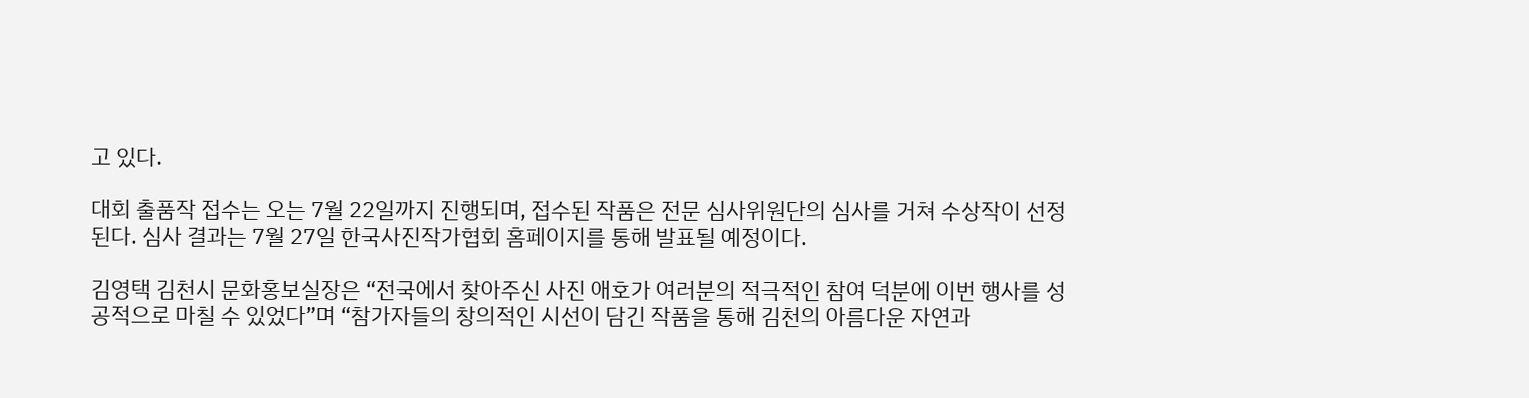고 있다.

대회 출품작 접수는 오는 7월 22일까지 진행되며, 접수된 작품은 전문 심사위원단의 심사를 거쳐 수상작이 선정된다. 심사 결과는 7월 27일 한국사진작가협회 홈페이지를 통해 발표될 예정이다.

김영택 김천시 문화홍보실장은 “전국에서 찾아주신 사진 애호가 여러분의 적극적인 참여 덕분에 이번 행사를 성공적으로 마칠 수 있었다”며 “참가자들의 창의적인 시선이 담긴 작품을 통해 김천의 아름다운 자연과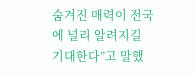숨겨진 매력이 전국에 널리 알려지길 기대한다”고 말했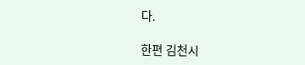다.

한편 김천시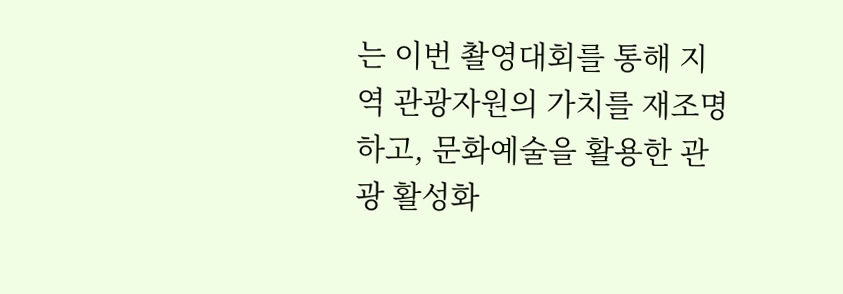는 이번 촬영대회를 통해 지역 관광자원의 가치를 재조명하고, 문화예술을 활용한 관광 활성화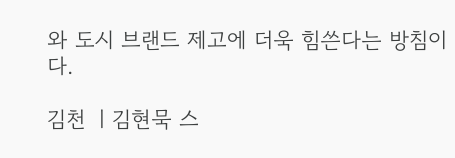와 도시 브랜드 제고에 더욱 힘쓴다는 방침이다.

김천 ㅣ김현묵 스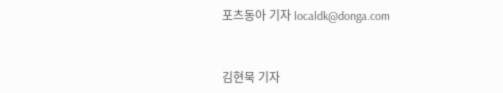포츠동아 기자 localdk@donga.com


김현묵 기자